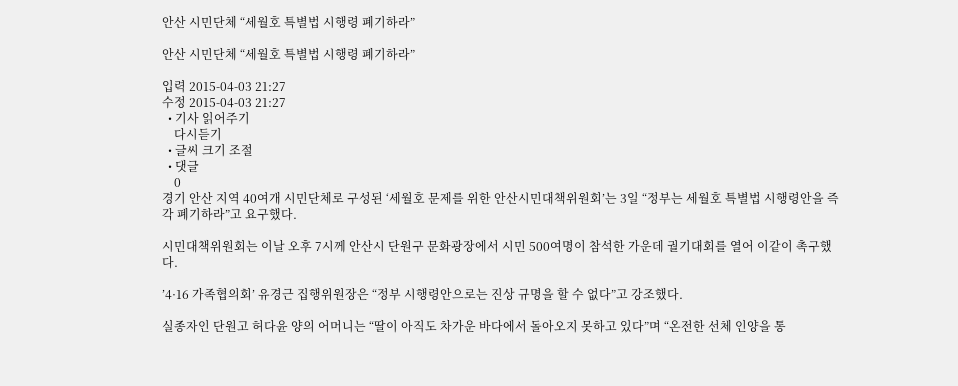안산 시민단체 “세월호 특별법 시행령 폐기하라”

안산 시민단체 “세월호 특별법 시행령 폐기하라”

입력 2015-04-03 21:27
수정 2015-04-03 21:27
  • 기사 읽어주기
    다시듣기
  • 글씨 크기 조절
  • 댓글
    0
경기 안산 지역 40여개 시민단체로 구성된 ‘세월호 문제를 위한 안산시민대책위원회’는 3일 “정부는 세월호 특별법 시행령안을 즉각 폐기하라”고 요구했다.

시민대책위원회는 이날 오후 7시께 안산시 단원구 문화광장에서 시민 500여명이 참석한 가운데 궐기대회를 열어 이같이 촉구했다.

’4·16 가족협의회’ 유경근 집행위원장은 “정부 시행령안으로는 진상 규명을 할 수 없다”고 강조했다.

실종자인 단원고 허다윤 양의 어머니는 “딸이 아직도 차가운 바다에서 돌아오지 못하고 있다”며 “온전한 선체 인양을 통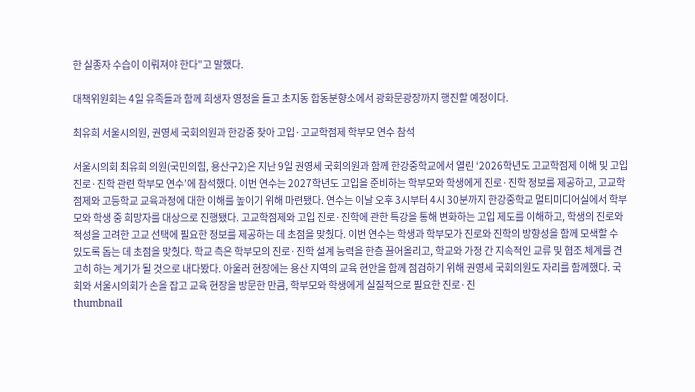한 실종자 수습이 이뤄져야 한다”고 말했다.

대책위원회는 4일 유족들과 함께 희생자 영정을 들고 초지동 합동분향소에서 광화문광장까지 행진할 예정이다.

최유희 서울시의원, 권영세 국회의원과 한강중 찾아 고입·고교학점제 학부모 연수 참석

서울시의회 최유희 의원(국민의힘, 용산구2)은 지난 9일 권영세 국회의원과 함께 한강중학교에서 열린 ‘2026학년도 고교학점제 이해 및 고입 진로·진학 관련 학부모 연수’에 참석했다. 이번 연수는 2027학년도 고입을 준비하는 학부모와 학생에게 진로·진학 정보를 제공하고, 고교학점제와 고등학교 교육과정에 대한 이해를 높이기 위해 마련됐다. 연수는 이날 오후 3시부터 4시 30분까지 한강중학교 멀티미디어실에서 학부모와 학생 중 희망자를 대상으로 진행됐다. 고교학점제와 고입 진로·진학에 관한 특강을 통해 변화하는 고입 제도를 이해하고, 학생의 진로와 적성을 고려한 고교 선택에 필요한 정보를 제공하는 데 초점을 맞췄다. 이번 연수는 학생과 학부모가 진로와 진학의 방향성을 함께 모색할 수 있도록 돕는 데 초점을 맞췄다. 학교 측은 학부모의 진로·진학 설계 능력을 한층 끌어올리고, 학교와 가정 간 지속적인 교류 및 협조 체계를 견고히 하는 계기가 될 것으로 내다봤다. 아울러 현장에는 용산 지역의 교육 현안을 함께 점검하기 위해 권영세 국회의원도 자리를 함께했다. 국회와 서울시의회가 손을 잡고 교육 현장을 방문한 만큼, 학부모와 학생에게 실질적으로 필요한 진로·진
thumbnail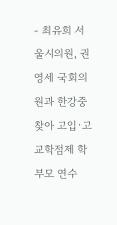- 최유희 서울시의원, 권영세 국회의원과 한강중 찾아 고입·고교학점제 학부모 연수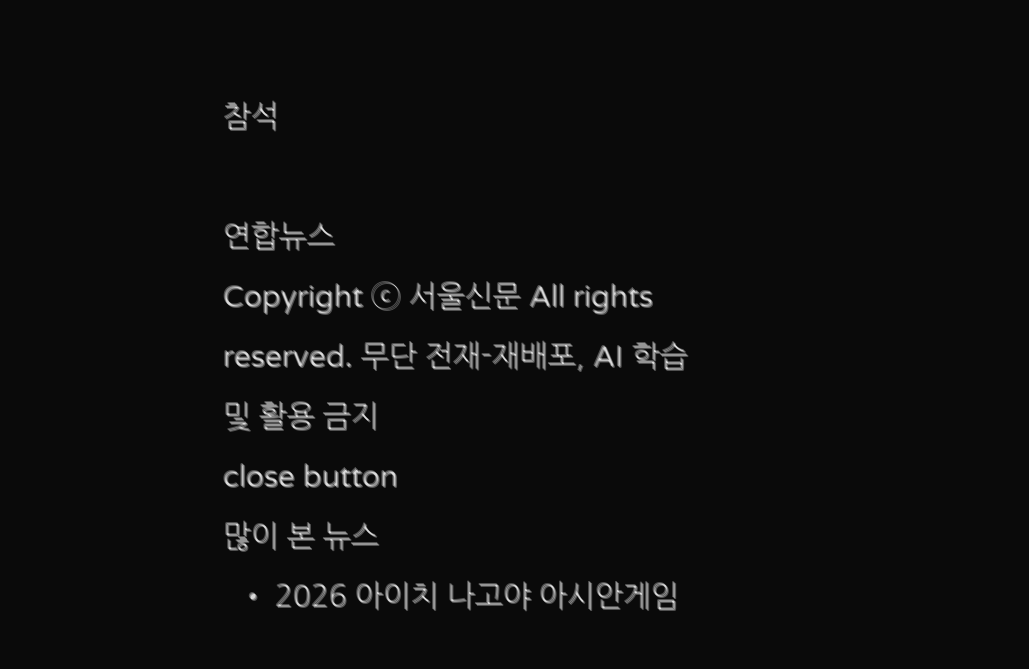참석

연합뉴스
Copyright ⓒ 서울신문 All rights reserved. 무단 전재-재배포, AI 학습 및 활용 금지
close button
많이 본 뉴스
  • 2026 아이치 나고야 아시안게임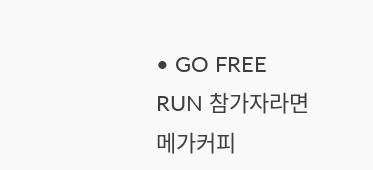• GO FREE RUN 참가자라면 메가커피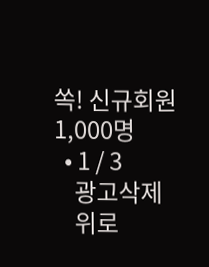쏙! 신규회원 1,000명
  • 1 / 3
    광고삭제
    위로